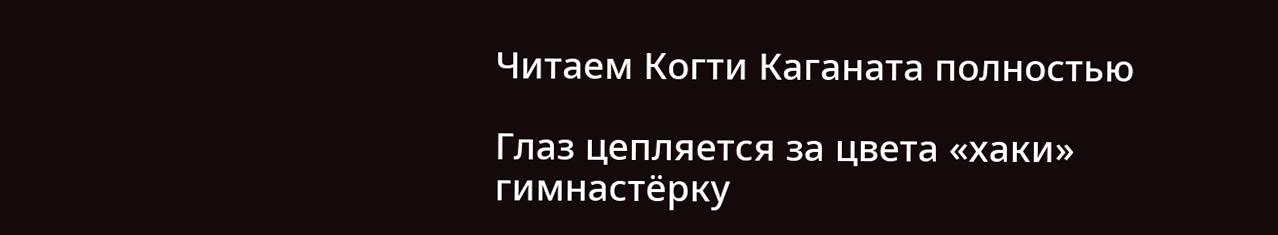Читаем Когти Каганата полностью

Глаз цепляется за цвета «хаки» гимнастёрку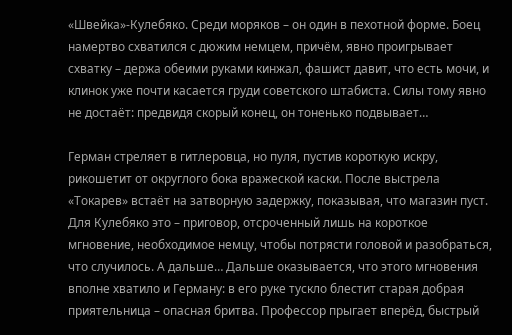«Швейка»-Кулебяко. Среди моряков – он один в пехотной форме. Боец намертво схватился с дюжим немцем, причём, явно проигрывает схватку – держа обеими руками кинжал, фашист давит, что есть мочи, и клинок уже почти касается груди советского штабиста. Силы тому явно не достаёт: предвидя скорый конец, он тоненько подвывает…

Герман стреляет в гитлеровца, но пуля, пустив короткую искру, рикошетит от округлого бока вражеской каски. После выстрела «Токарев» встаёт на затворную задержку, показывая, что магазин пуст. Для Кулебяко это – приговор, отсроченный лишь на короткое мгновение, необходимое немцу, чтобы потрясти головой и разобраться, что случилось. А дальше… Дальше оказывается, что этого мгновения вполне хватило и Герману: в его руке тускло блестит старая добрая приятельница – опасная бритва. Профессор прыгает вперёд, быстрый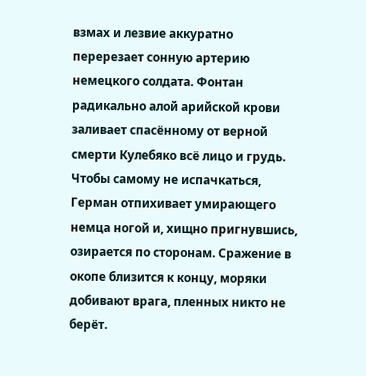взмах и лезвие аккуратно перерезает сонную артерию немецкого солдата. Фонтан радикально алой арийской крови заливает спасённому от верной смерти Кулебяко всё лицо и грудь. Чтобы самому не испачкаться, Герман отпихивает умирающего немца ногой и, хищно пригнувшись, озирается по сторонам. Сражение в окопе близится к концу, моряки добивают врага, пленных никто не берёт.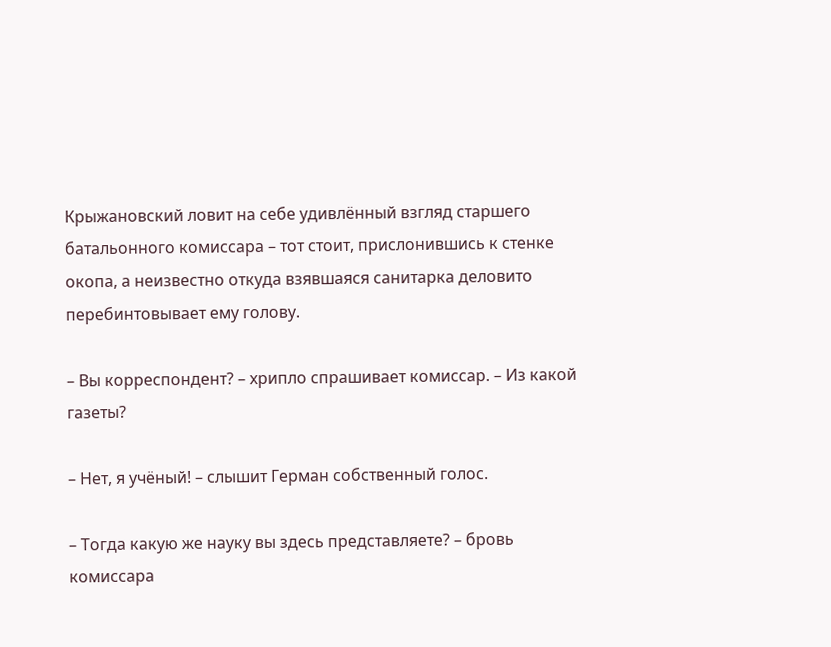Крыжановский ловит на себе удивлённый взгляд старшего батальонного комиссара – тот стоит, прислонившись к стенке окопа, а неизвестно откуда взявшаяся санитарка деловито перебинтовывает ему голову.

– Вы корреспондент? – хрипло спрашивает комиссар. – Из какой газеты?

– Нет, я учёный! – слышит Герман собственный голос.

– Тогда какую же науку вы здесь представляете? – бровь комиссара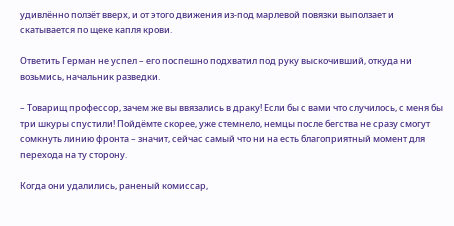удивлённо ползёт вверх, и от этого движения из-под марлевой повязки выползает и скатывается по щеке капля крови.

Ответить Герман не успел – его поспешно подхватил под руку выскочивший, откуда ни возьмись, начальник разведки.

– Товарищ профессор, зачем же вы ввязались в драку! Если бы с вами что случилось, с меня бы три шкуры спустили! Пойдёмте скорее, уже стемнело, немцы после бегства не сразу смогут сомкнуть линию фронта – значит, сейчас самый что ни на есть благоприятный момент для перехода на ту сторону.

Когда они удалились, раненый комиссар,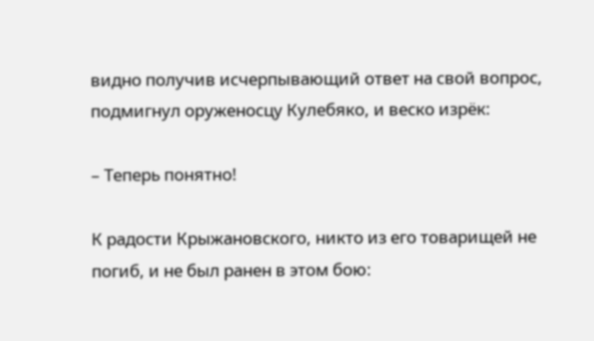видно получив исчерпывающий ответ на свой вопрос, подмигнул оруженосцу Кулебяко, и веско изрёк:

– Теперь понятно!

К радости Крыжановского, никто из его товарищей не погиб, и не был ранен в этом бою: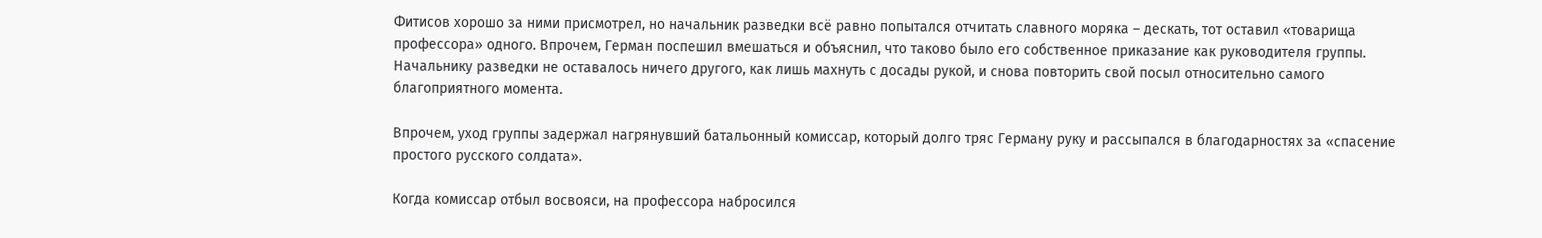Фитисов хорошо за ними присмотрел, но начальник разведки всё равно попытался отчитать славного моряка – дескать, тот оставил «товарища профессора» одного. Впрочем, Герман поспешил вмешаться и объяснил, что таково было его собственное приказание как руководителя группы. Начальнику разведки не оставалось ничего другого, как лишь махнуть с досады рукой, и снова повторить свой посыл относительно самого благоприятного момента.

Впрочем, уход группы задержал нагрянувший батальонный комиссар, который долго тряс Герману руку и рассыпался в благодарностях за «спасение простого русского солдата».

Когда комиссар отбыл восвояси, на профессора набросился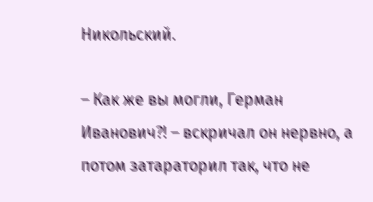Никольский.

– Как же вы могли, Герман Иванович?! – вскричал он нервно, а потом затараторил так, что не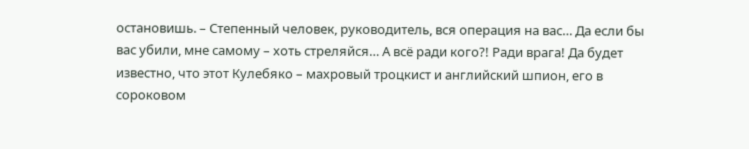остановишь. – Степенный человек, руководитель, вся операция на вас… Да если бы вас убили, мне самому – хоть стреляйся… А всё ради кого?! Ради врага! Да будет известно, что этот Кулебяко – махровый троцкист и английский шпион, его в сороковом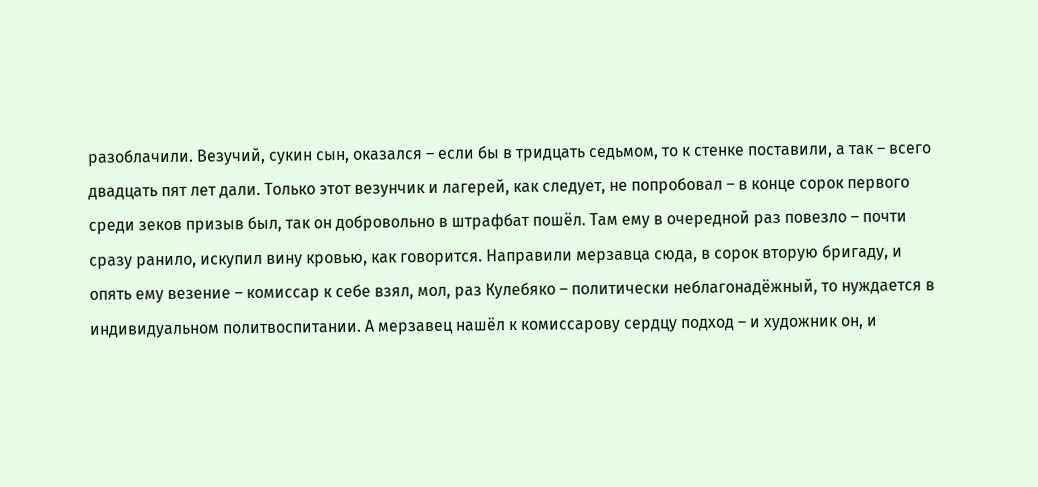разоблачили. Везучий, сукин сын, оказался – если бы в тридцать седьмом, то к стенке поставили, а так – всего двадцать пят лет дали. Только этот везунчик и лагерей, как следует, не попробовал – в конце сорок первого среди зеков призыв был, так он добровольно в штрафбат пошёл. Там ему в очередной раз повезло – почти сразу ранило, искупил вину кровью, как говорится. Направили мерзавца сюда, в сорок вторую бригаду, и опять ему везение – комиссар к себе взял, мол, раз Кулебяко – политически неблагонадёжный, то нуждается в индивидуальном политвоспитании. А мерзавец нашёл к комиссарову сердцу подход – и художник он, и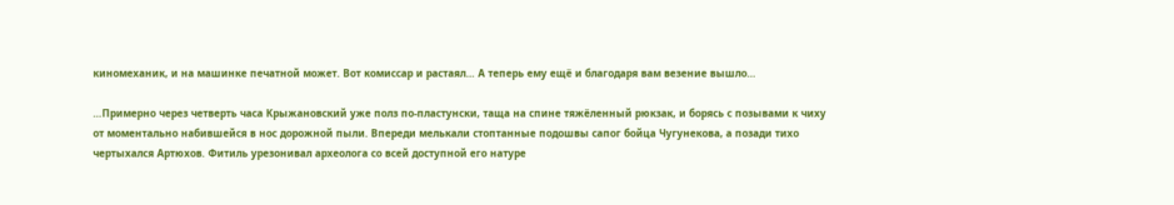киномеханик, и на машинке печатной может. Вот комиссар и растаял… А теперь ему ещё и благодаря вам везение вышло…

…Примерно через четверть часа Крыжановский уже полз по-пластунски, таща на спине тяжёленный рюкзак, и борясь с позывами к чиху от моментально набившейся в нос дорожной пыли. Впереди мелькали стоптанные подошвы сапог бойца Чугунекова, а позади тихо чертыхался Артюхов. Фитиль урезонивал археолога со всей доступной его натуре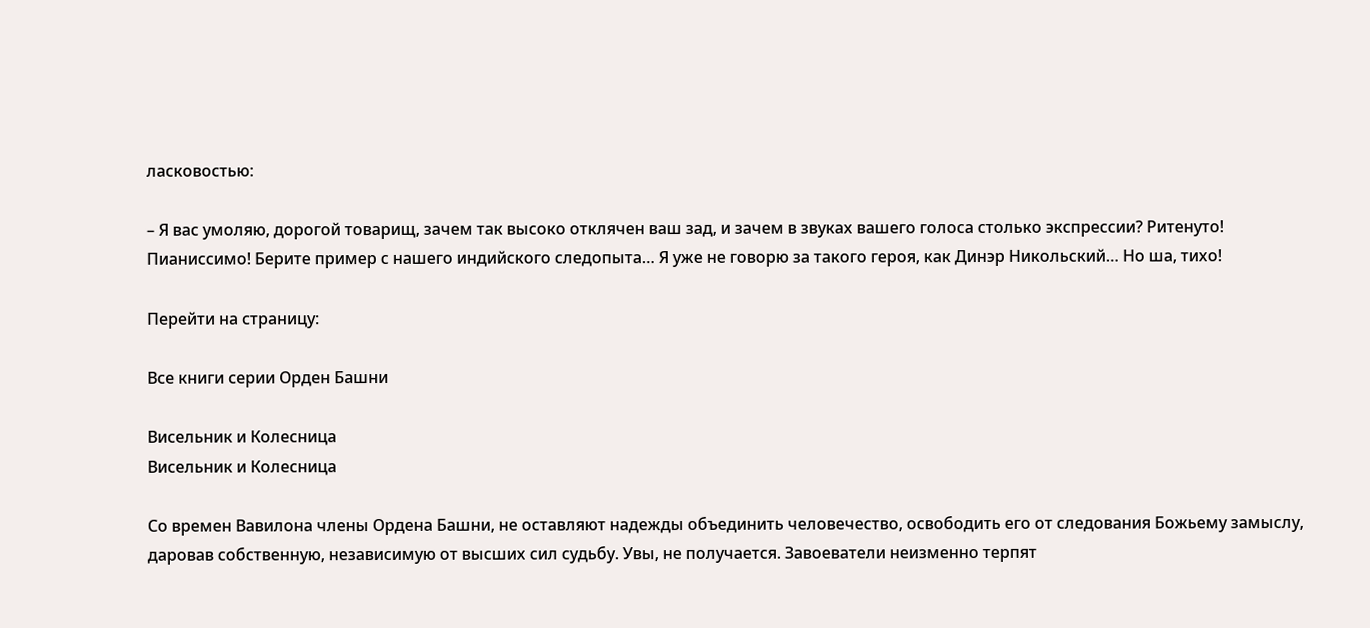ласковостью:

– Я вас умоляю, дорогой товарищ, зачем так высоко отклячен ваш зад, и зачем в звуках вашего голоса столько экспрессии? Ритенуто! Пианиссимо! Берите пример с нашего индийского следопыта… Я уже не говорю за такого героя, как Динэр Никольский… Но ша, тихо!

Перейти на страницу:

Все книги серии Орден Башни

Висельник и Колесница
Висельник и Колесница

Со времен Вавилона члены Ордена Башни, не оставляют надежды объединить человечество, освободить его от следования Божьему замыслу, даровав собственную, независимую от высших сил судьбу. Увы, не получается. Завоеватели неизменно терпят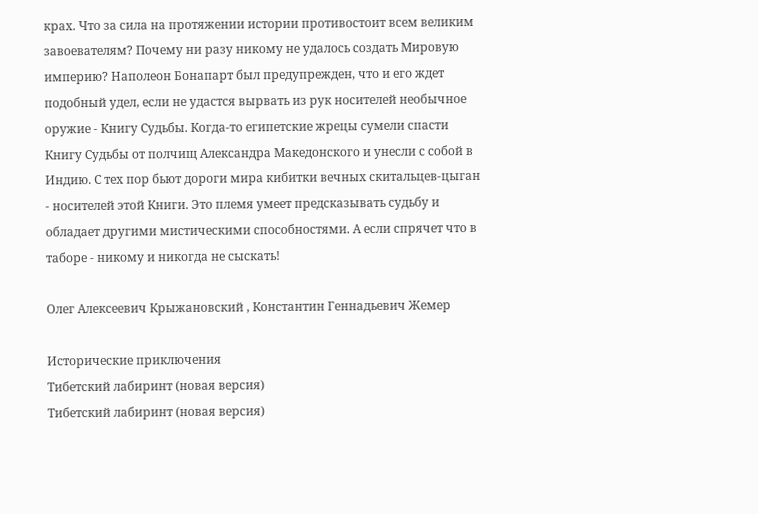крах. Что за сила на протяжении истории противостоит всем великим завоевателям? Почему ни разу никому не удалось создать Мировую империю? Наполеон Бонапарт был предупрежден, что и его ждет подобный удел, если не удастся вырвать из рук носителей необычное оружие - Книгу Судьбы. Когда-то египетские жрецы сумели спасти Книгу Судьбы от полчищ Александра Македонского и унесли с собой в Индию. С тех пор бьют дороги мира кибитки вечных скитальцев-цыган - носителей этой Книги. Это племя умеет предсказывать судьбу и обладает другими мистическими способностями. А если спрячет что в таборе - никому и никогда не сыскать!

Олег Алексеевич Крыжановский , Константин Геннадьевич Жемер

Исторические приключения
Тибетский лабиринт (новая версия)
Тибетский лабиринт (новая версия)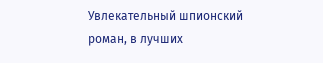Увлекательный шпионский роман, в лучших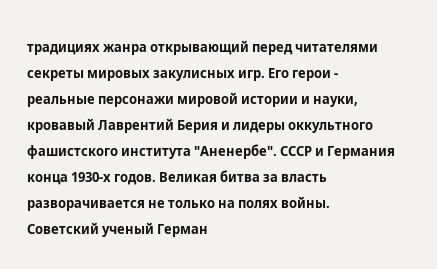традициях жанра открывающий перед читателями секреты мировых закулисных игр. Его герои - реальные персонажи мировой истории и науки, кровавый Лаврентий Берия и лидеры оккультного фашистского института "Аненербе". СССР и Германия конца 1930-х годов. Великая битва за власть разворачивается не только на полях войны. Советский ученый Герман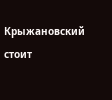Крыжановский стоит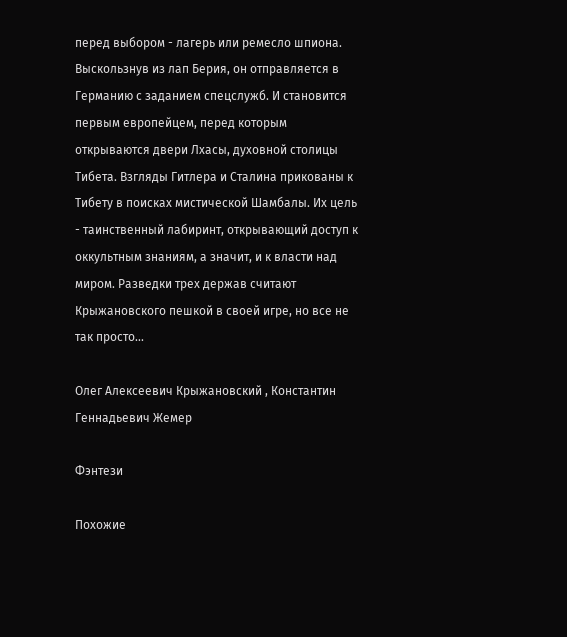перед выбором - лагерь или ремесло шпиона. Выскользнув из лап Берия, он отправляется в Германию с заданием спецслужб. И становится первым европейцем, перед которым открываются двери Лхасы, духовной столицы Тибета. Взгляды Гитлера и Сталина прикованы к Тибету в поисках мистической Шамбалы. Их цель - таинственный лабиринт, открывающий доступ к оккультным знаниям, а значит, и к власти над миром. Разведки трех держав считают Крыжановского пешкой в своей игре, но все не так просто...

Олег Алексеевич Крыжановский , Константин Геннадьевич Жемер

Фэнтези

Похожие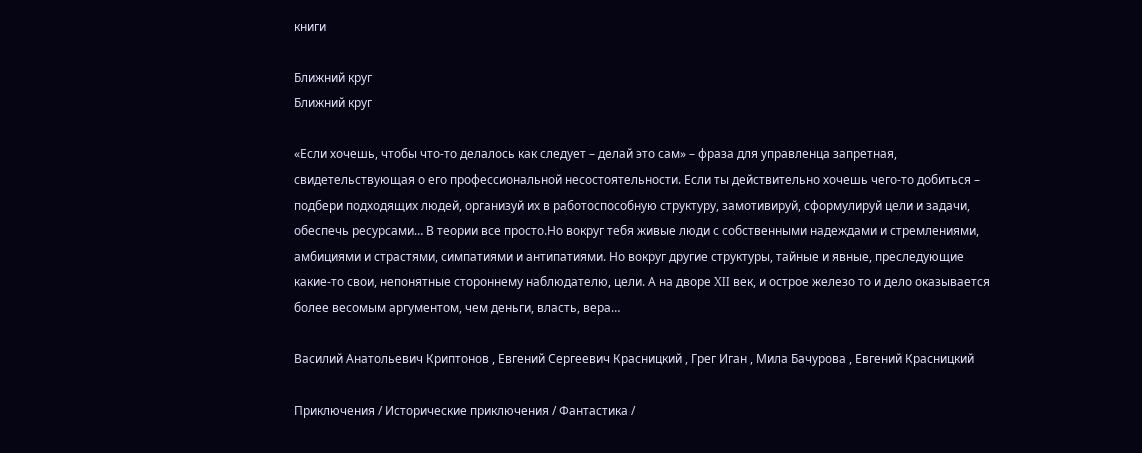книги

Ближний круг
Ближний круг

«Если хочешь, чтобы что-то делалось как следует – делай это сам» – фраза для управленца запретная, свидетельствующая о его профессиональной несостоятельности. Если ты действительно хочешь чего-то добиться – подбери подходящих людей, организуй их в работоспособную структуру, замотивируй, сформулируй цели и задачи, обеспечь ресурсами… В теории все просто.Но вокруг тебя живые люди с собственными надеждами и стремлениями, амбициями и страстями, симпатиями и антипатиями. Но вокруг другие структуры, тайные и явные, преследующие какие-то свои, непонятные стороннему наблюдателю, цели. А на дворе XII век, и острое железо то и дело оказывается более весомым аргументом, чем деньги, власть, вера…

Василий Анатольевич Криптонов , Евгений Сергеевич Красницкий , Грег Иган , Мила Бачурова , Евгений Красницкий

Приключения / Исторические приключения / Фантастика /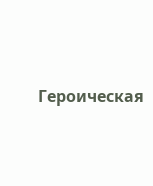Героическая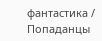фантастика / Попаданцы